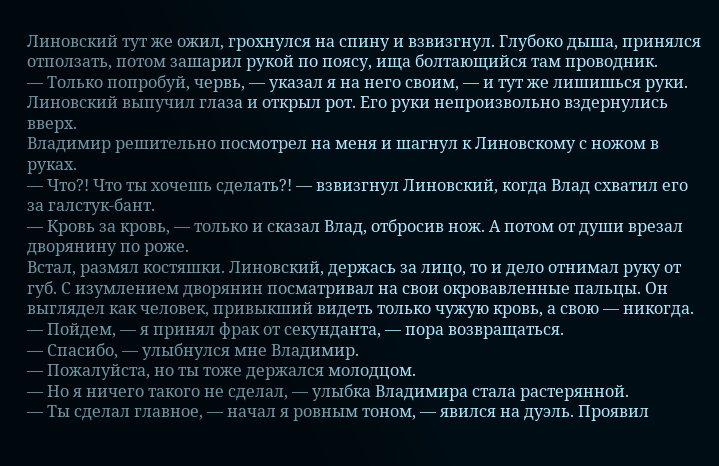Линовский тут же ожил, грохнулся на спину и взвизгнул. Глубоко дыша, принялся отползать, потом зашарил рукой по поясу, ища болтающийся там проводник.
— Только попробуй, червь, — указал я на него своим, — и тут же лишишься руки.
Линовский выпучил глаза и открыл рот. Его руки непроизвольно вздернулись вверх.
Владимир решительно посмотрел на меня и шагнул к Линовскому с ножом в руках.
— Что?! Что ты хочешь сделать?! — взвизгнул Линовский, когда Влад схватил его за галстук-бант.
— Кровь за кровь, — только и сказал Влад, отбросив нож. А потом от души врезал дворянину по роже.
Встал, размял костяшки. Линовский, держась за лицо, то и дело отнимал руку от губ. С изумлением дворянин посматривал на свои окровавленные пальцы. Он выглядел как человек, привыкший видеть только чужую кровь, а свою — никогда.
— Пойдем, — я принял фрак от секунданта, — пора возвращаться.
— Спасибо, — улыбнулся мне Владимир.
— Пожалуйста, но ты тоже держался молодцом.
— Но я ничего такого не сделал, — улыбка Владимира стала растерянной.
— Ты сделал главное, — начал я ровным тоном, — явился на дуэль. Проявил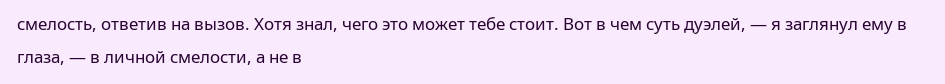смелость, ответив на вызов. Хотя знал, чего это может тебе стоит. Вот в чем суть дуэлей, — я заглянул ему в глаза, — в личной смелости, а не в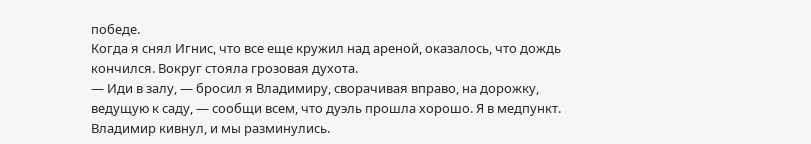победе.
Когда я снял Игнис, что все еще кружил над ареной, оказалось, что дождь кончился. Вокруг стояла грозовая духота.
— Иди в залу, — бросил я Владимиру, сворачивая вправо, на дорожку, ведущую к саду, — сообщи всем, что дуэль прошла хорошо. Я в медпункт.
Владимир кивнул, и мы разминулись.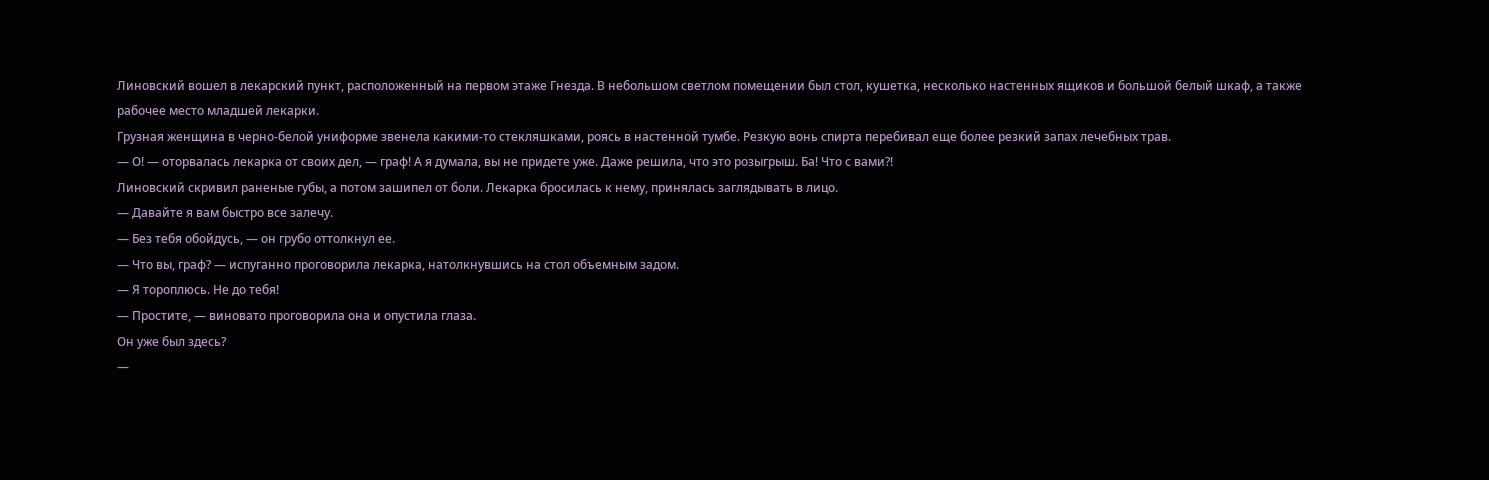Линовский вошел в лекарский пункт, расположенный на первом этаже Гнезда. В небольшом светлом помещении был стол, кушетка, несколько настенных ящиков и большой белый шкаф, а также рабочее место младшей лекарки.
Грузная женщина в черно-белой униформе звенела какими-то стекляшками, роясь в настенной тумбе. Резкую вонь спирта перебивал еще более резкий запах лечебных трав.
— О! — оторвалась лекарка от своих дел, — граф! А я думала, вы не придете уже. Даже решила, что это розыгрыш. Ба! Что с вами?!
Линовский скривил раненые губы, а потом зашипел от боли. Лекарка бросилась к нему, принялась заглядывать в лицо.
— Давайте я вам быстро все залечу.
— Без тебя обойдусь, — он грубо оттолкнул ее.
— Что вы, граф? — испуганно проговорила лекарка, натолкнувшись на стол объемным задом.
— Я тороплюсь. Не до тебя!
— Простите, — виновато проговорила она и опустила глаза.
Он уже был здесь?
—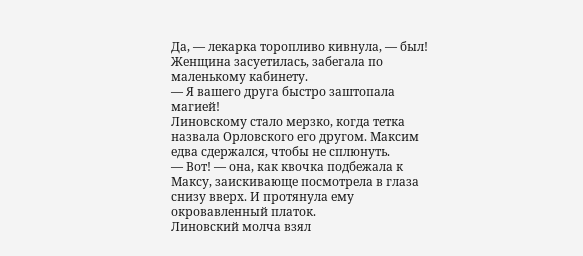Да, — лекарка торопливо кивнула, — был!
Женщина засуетилась, забегала по маленькому кабинету.
— Я вашего друга быстро заштопала магией!
Линовскому стало мерзко, когда тетка назвала Орловского его другом. Максим едва сдержался, чтобы не сплюнуть.
— Вот! — она, как квочка подбежала к Максу, заискивающе посмотрела в глаза снизу вверх. И протянула ему окровавленный платок.
Линовский молча взял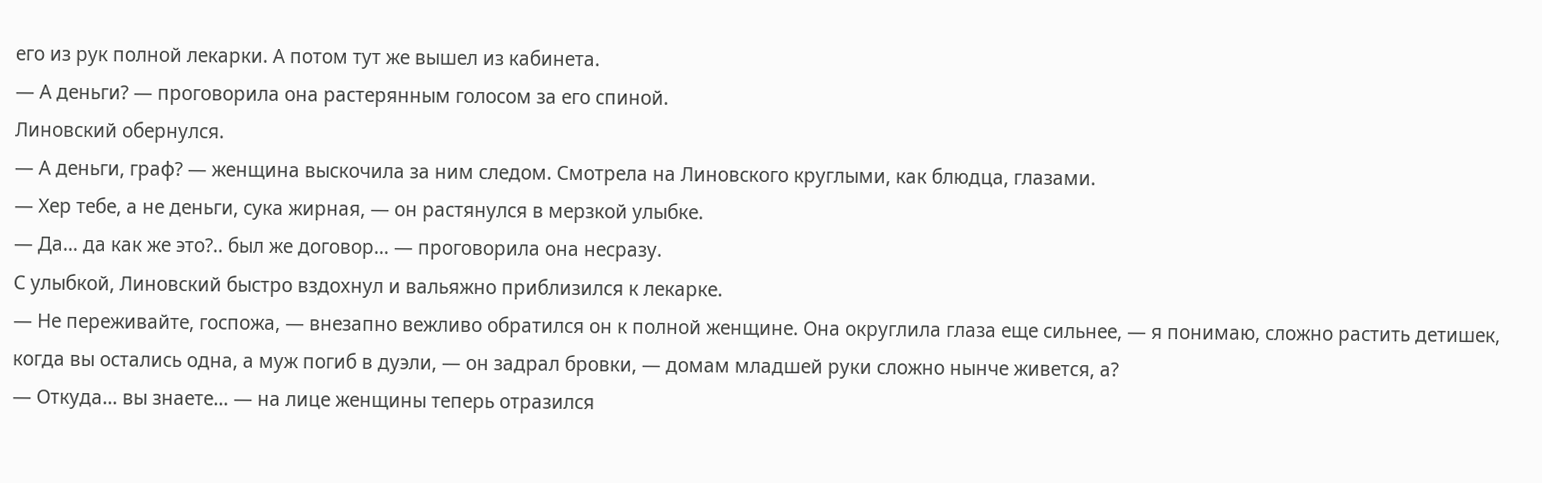его из рук полной лекарки. А потом тут же вышел из кабинета.
— А деньги? — проговорила она растерянным голосом за его спиной.
Линовский обернулся.
— А деньги, граф? — женщина выскочила за ним следом. Смотрела на Линовского круглыми, как блюдца, глазами.
— Хер тебе, а не деньги, сука жирная, — он растянулся в мерзкой улыбке.
— Да… да как же это?.. был же договор… — проговорила она несразу.
С улыбкой, Линовский быстро вздохнул и вальяжно приблизился к лекарке.
— Не переживайте, госпожа, — внезапно вежливо обратился он к полной женщине. Она округлила глаза еще сильнее, — я понимаю, сложно растить детишек, когда вы остались одна, а муж погиб в дуэли, — он задрал бровки, — домам младшей руки сложно нынче живется, а?
— Откуда… вы знаете… — на лице женщины теперь отразился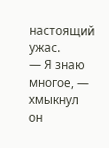настоящий ужас.
— Я знаю многое, — хмыкнул он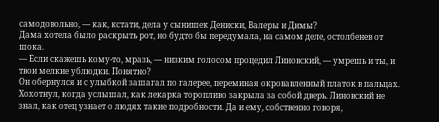самодовольно, — как, кстати, дела у сынишек Дениски, Валеры и Димы?
Дама хотела было раскрыть рот, но будто бы передумала, на самом деле, остолбенев от шока.
— Если скажешь кому-то, мразь, — низким голосом процедил Линовский, — умрешь и ты, и твои мелкие ублюдки. Понятно?
Он обернулся и с улыбкой зашагал по галерее, переминая окровавленный платок в пальцах. Хохотнул, когда услышал, как лекарка торопливо закрыла за собой дверь. Линовский не знал, как отец узнает о людях такие подробности. Да и ему, собственно говоря,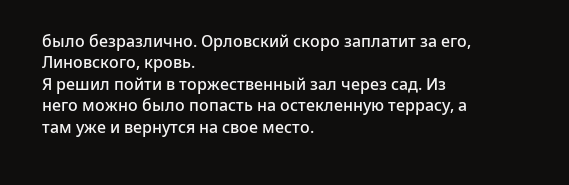было безразлично. Орловский скоро заплатит за его, Линовского, кровь.
Я решил пойти в торжественный зал через сад. Из него можно было попасть на остекленную террасу, а там уже и вернутся на свое место.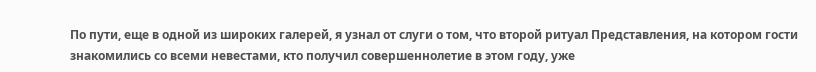По пути, еще в одной из широких галерей, я узнал от слуги о том, что второй ритуал Представления, на котором гости знакомились со всеми невестами, кто получил совершеннолетие в этом году, уже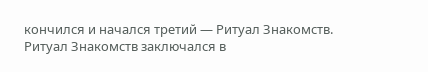кончился и начался третий — Ритуал Знакомств.
Ритуал Знакомств заключался в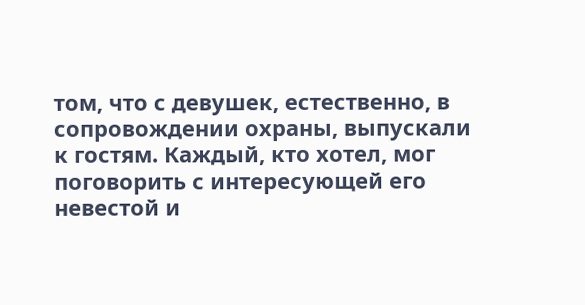том, что с девушек, естественно, в сопровождении охраны, выпускали к гостям. Каждый, кто хотел, мог поговорить с интересующей его невестой и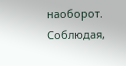наоборот. Соблюдая,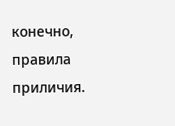конечно, правила приличия.